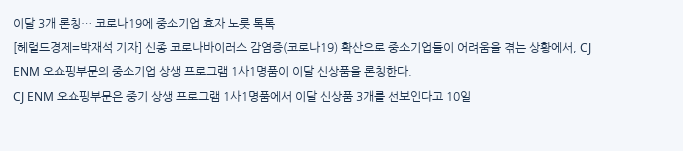이달 3개 론칭… 코로나19에 중소기업 효자 노릇 톡톡
[헤럴드경제=박재석 기자] 신종 코로나바이러스 감염증(코로나19) 확산으로 중소기업들이 어려움을 겪는 상황에서, CJ ENM 오쇼핑부문의 중소기업 상생 프로그램 1사1명품이 이달 신상품을 론칭한다.
CJ ENM 오쇼핑부문은 중기 상생 프로그램 1사1명품에서 이달 신상품 3개를 선보인다고 10일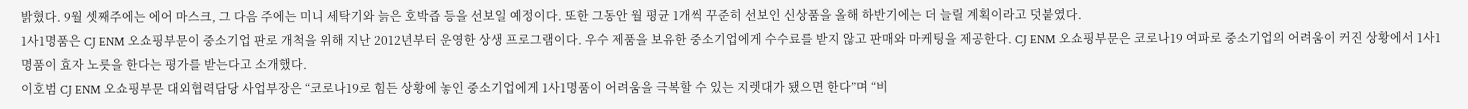밝혔다. 9월 셋째주에는 에어 마스크, 그 다음 주에는 미니 세탁기와 늙은 호박즙 등을 선보일 예정이다. 또한 그동안 월 평균 1개씩 꾸준히 선보인 신상품을 올해 하반기에는 더 늘릴 계획이라고 덧붙였다.
1사1명품은 CJ ENM 오쇼핑부문이 중소기업 판로 개척을 위해 지난 2012년부터 운영한 상생 프로그램이다. 우수 제품을 보유한 중소기업에게 수수료를 받지 않고 판매와 마케팅을 제공한다. CJ ENM 오쇼핑부문은 코로나19 여파로 중소기업의 어려움이 커진 상황에서 1사1명품이 효자 노릇을 한다는 평가를 받는다고 소개했다.
이호범 CJ ENM 오쇼핑부문 대외협력담당 사업부장은 “코로나19로 힘든 상황에 놓인 중소기업에게 1사1명품이 어려움을 극복할 수 있는 지렛대가 됐으면 한다”며 “비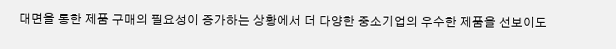대면을 통한 제품 구매의 필요성이 증가하는 상황에서 더 다양한 중소기업의 우수한 제품을 선보이도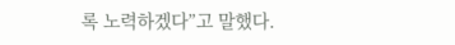록 노력하겠다”고 말했다.